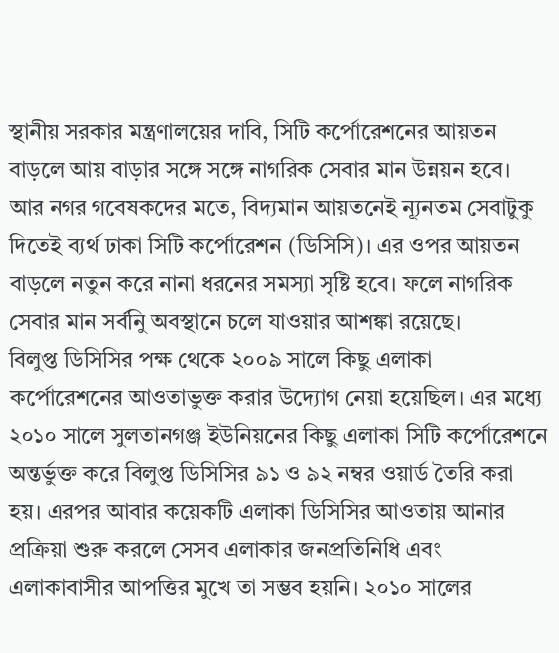স্থানীয় সরকার মন্ত্রণালয়ের দাবি, সিটি কর্পোরেশনের আয়তন বাড়লে আয় বাড়ার সঙ্গে সঙ্গে নাগরিক সেবার মান উন্নয়ন হবে। আর নগর গবেষকদের মতে, বিদ্যমান আয়তনেই ন্যূনতম সেবাটুকু দিতেই ব্যর্থ ঢাকা সিটি কর্পোরেশন (ডিসিসি)। এর ওপর আয়তন বাড়লে নতুন করে নানা ধরনের সমস্যা সৃষ্টি হবে। ফলে নাগরিক সেবার মান সর্বনিু অবস্থানে চলে যাওয়ার আশঙ্কা রয়েছে।
বিলুপ্ত ডিসিসির পক্ষ থেকে ২০০৯ সালে কিছু এলাকা কর্পোরেশনের আওতাভুক্ত করার উদ্যোগ নেয়া হয়েছিল। এর মধ্যে ২০১০ সালে সুলতানগঞ্জ ইউনিয়নের কিছু এলাকা সিটি কর্পোরেশনে অন্তর্ভুক্ত করে বিলুপ্ত ডিসিসির ৯১ ও ৯২ নম্বর ওয়ার্ড তৈরি করা হয়। এরপর আবার কয়েকটি এলাকা ডিসিসির আওতায় আনার প্রক্রিয়া শুরু করলে সেসব এলাকার জনপ্রতিনিধি এবং এলাকাবাসীর আপত্তির মুখে তা সম্ভব হয়নি। ২০১০ সালের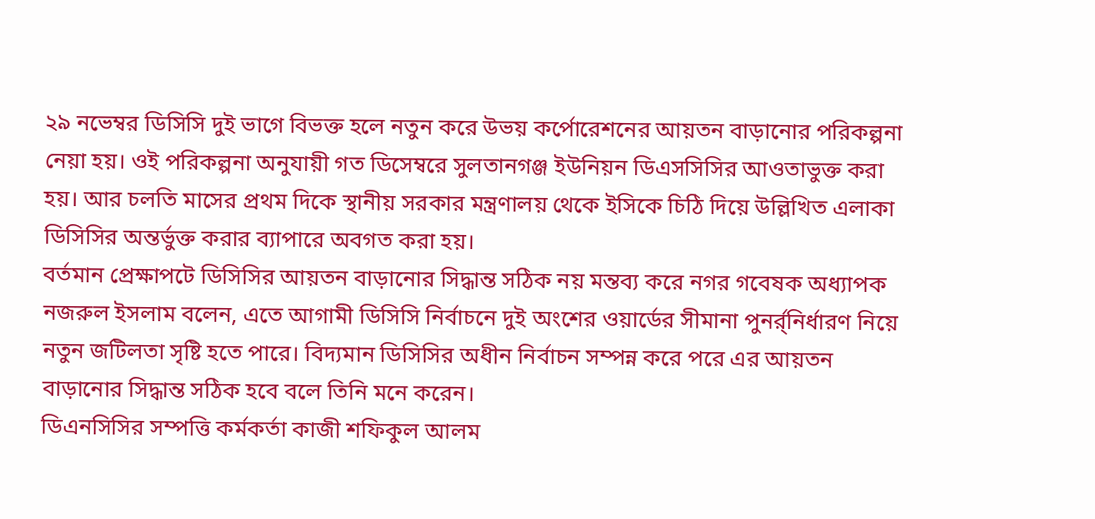২৯ নভেম্বর ডিসিসি দুই ভাগে বিভক্ত হলে নতুন করে উভয় কর্পোরেশনের আয়তন বাড়ানোর পরিকল্পনা নেয়া হয়। ওই পরিকল্পনা অনুযায়ী গত ডিসেম্বরে সুলতানগঞ্জ ইউনিয়ন ডিএসসিসির আওতাভুক্ত করা হয়। আর চলতি মাসের প্রথম দিকে স্থানীয় সরকার মন্ত্রণালয় থেকে ইসিকে চিঠি দিয়ে উল্লিখিত এলাকা ডিসিসির অন্তর্ভুক্ত করার ব্যাপারে অবগত করা হয়।
বর্তমান প্রেক্ষাপটে ডিসিসির আয়তন বাড়ানোর সিদ্ধান্ত সঠিক নয় মন্তব্য করে নগর গবেষক অধ্যাপক নজরুল ইসলাম বলেন, এতে আগামী ডিসিসি নির্বাচনে দুই অংশের ওয়ার্ডের সীমানা পুনর্র্নির্ধারণ নিয়ে নতুন জটিলতা সৃষ্টি হতে পারে। বিদ্যমান ডিসিসির অধীন নির্বাচন সম্পন্ন করে পরে এর আয়তন বাড়ানোর সিদ্ধান্ত সঠিক হবে বলে তিনি মনে করেন।
ডিএনসিসির সম্পত্তি কর্মকর্তা কাজী শফিকুল আলম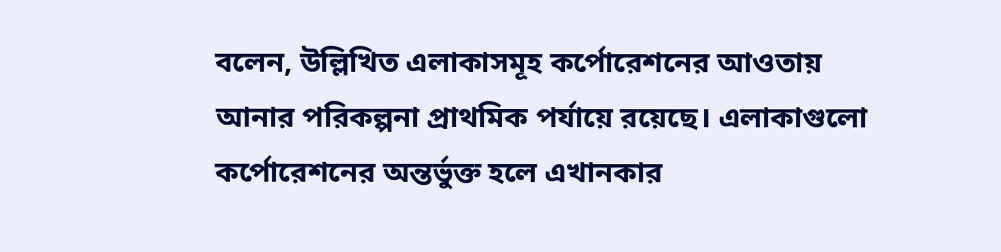বলেন, উল্লিখিত এলাকাসমূহ কর্পোরেশনের আওতায় আনার পরিকল্পনা প্রাথমিক পর্যায়ে রয়েছে। এলাকাগুলো কর্পোরেশনের অন্তর্ভুক্ত হলে এখানকার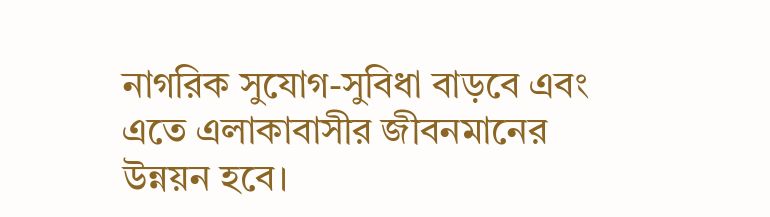নাগরিক সুযোগ-সুবিধা বাড়বে এবং এতে এলাকাবাসীর জীবনমানের উন্নয়ন হবে।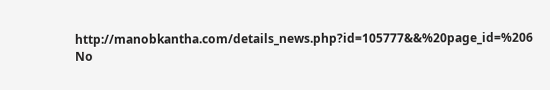http://manobkantha.com/details_news.php?id=105777&&%20page_id=%206
No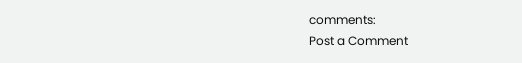comments:
Post a Comment